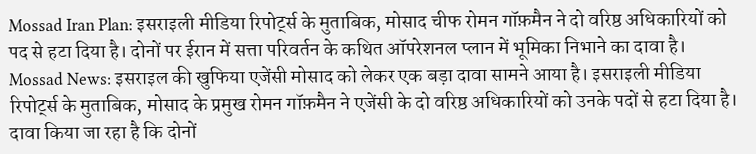Mossad Iran Plan: इसराइली मीडिया रिपोर्ट्स के मुताबिक, मोसाद चीफ रोमन गॉफ़मैन ने दो वरिष्ठ अधिकारियों को पद से हटा दिया है। दोनों पर ईरान में सत्ता परिवर्तन के कथित ऑपरेशनल प्लान में भूमिका निभाने का दावा है।
Mossad News: इसराइल की खुफिया एजेंसी मोसाद को लेकर एक बड़ा दावा सामने आया है। इसराइली मीडिया रिपोर्ट्स के मुताबिक, मोसाद के प्रमुख रोमन गॉफ़मैन ने एजेंसी के दो वरिष्ठ अधिकारियों को उनके पदों से हटा दिया है। दावा किया जा रहा है कि दोनों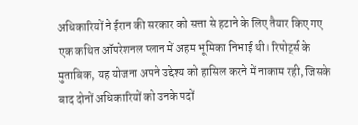अधिकारियों ने ईरान की सरकार को सत्ता से हटाने के लिए तैयार किए गए एक कथित ऑपरेशनल प्लान में अहम भूमिका निभाई थी। रिपोर्ट्स के मुताबिक, यह योजना अपने उद्देश्य को हासिल करने में नाकाम रही, जिसके बाद दोनों अधिकारियों को उनके पदों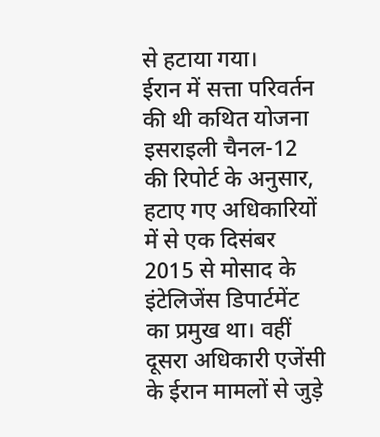से हटाया गया।
ईरान में सत्ता परिवर्तन की थी कथित योजना
इसराइली चैनल-12 की रिपोर्ट के अनुसार, हटाए गए अधिकारियों में से एक दिसंबर 2015 से मोसाद के इंटेलिजेंस डिपार्टमेंट का प्रमुख था। वहीं दूसरा अधिकारी एजेंसी के ईरान मामलों से जुड़े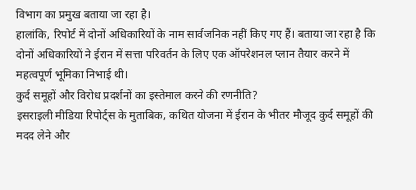विभाग का प्रमुख बताया जा रहा है।
हालांकि, रिपोर्ट में दोनों अधिकारियों के नाम सार्वजनिक नहीं किए गए हैं। बताया जा रहा है कि दोनों अधिकारियों ने ईरान में सत्ता परिवर्तन के लिए एक ऑपरेशनल प्लान तैयार करने में महत्वपूर्ण भूमिका निभाई थी।
कुर्द समूहों और विरोध प्रदर्शनों का इस्तेमाल करने की रणनीति?
इसराइली मीडिया रिपोर्ट्स के मुताबिक, कथित योजना में ईरान के भीतर मौजूद कुर्द समूहों की मदद लेने और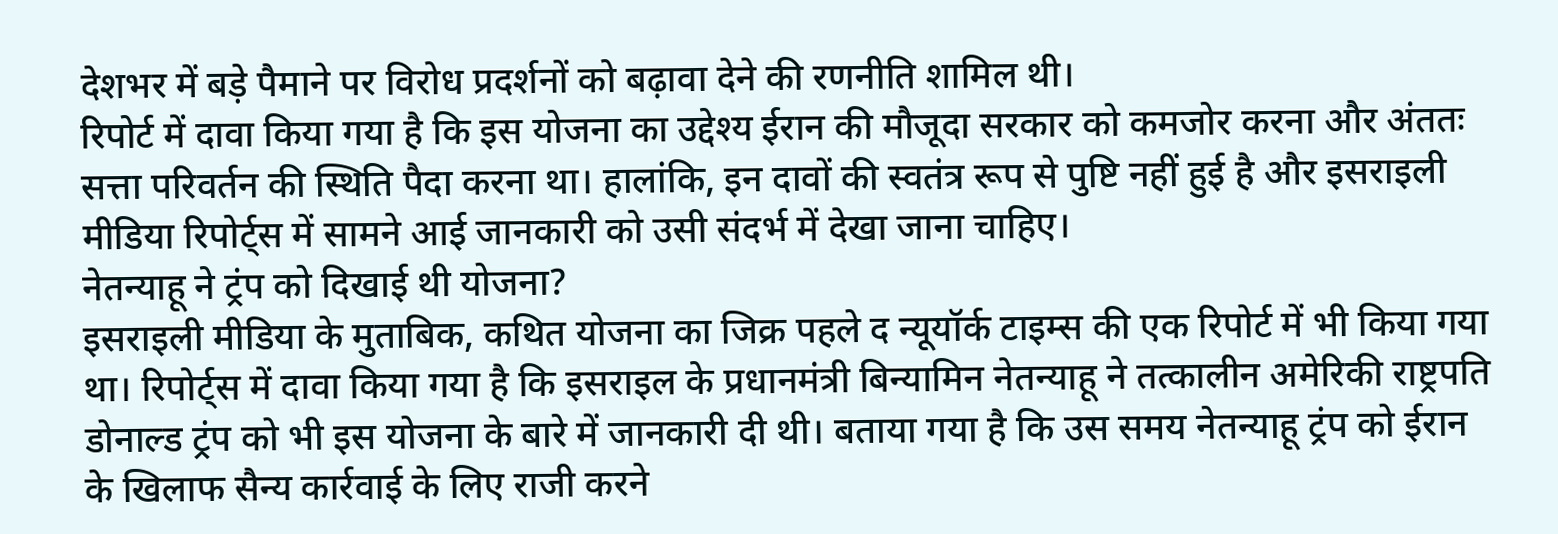देशभर में बड़े पैमाने पर विरोध प्रदर्शनों को बढ़ावा देने की रणनीति शामिल थी।
रिपोर्ट में दावा किया गया है कि इस योजना का उद्देश्य ईरान की मौजूदा सरकार को कमजोर करना और अंततः सत्ता परिवर्तन की स्थिति पैदा करना था। हालांकि, इन दावों की स्वतंत्र रूप से पुष्टि नहीं हुई है और इसराइली मीडिया रिपोर्ट्स में सामने आई जानकारी को उसी संदर्भ में देखा जाना चाहिए।
नेतन्याहू ने ट्रंप को दिखाई थी योजना?
इसराइली मीडिया के मुताबिक, कथित योजना का जिक्र पहले द न्यूयॉर्क टाइम्स की एक रिपोर्ट में भी किया गया था। रिपोर्ट्स में दावा किया गया है कि इसराइल के प्रधानमंत्री बिन्यामिन नेतन्याहू ने तत्कालीन अमेरिकी राष्ट्रपति डोनाल्ड ट्रंप को भी इस योजना के बारे में जानकारी दी थी। बताया गया है कि उस समय नेतन्याहू ट्रंप को ईरान के खिलाफ सैन्य कार्रवाई के लिए राजी करने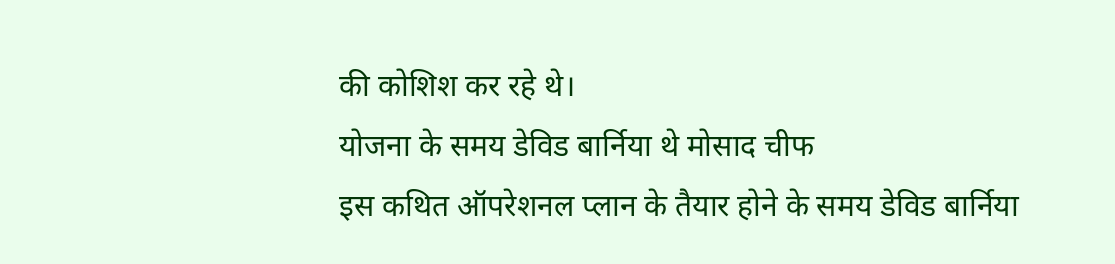की कोशिश कर रहे थे।
योजना के समय डेविड बार्निया थे मोसाद चीफ
इस कथित ऑपरेशनल प्लान के तैयार होने के समय डेविड बार्निया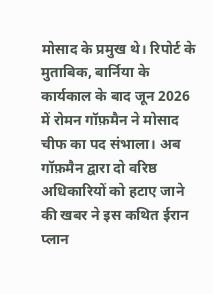मोसाद के प्रमुख थे। रिपोर्ट के मुताबिक, बार्निया के कार्यकाल के बाद जून 2026 में रोमन गॉफ़मैन ने मोसाद चीफ का पद संभाला। अब गॉफ़मैन द्वारा दो वरिष्ठ अधिकारियों को हटाए जाने की खबर ने इस कथित ईरान प्लान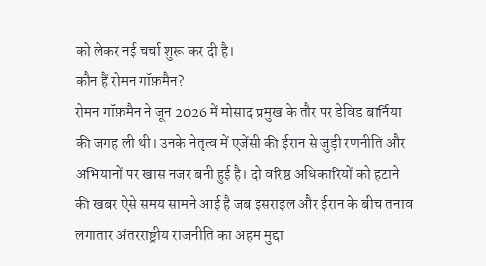को लेकर नई चर्चा शुरू कर दी है।
कौन हैं रोमन गॉफ़मैन?
रोमन गॉफ़मैन ने जून 2026 में मोसाद प्रमुख के तौर पर डेविड बार्निया की जगह ली थी। उनके नेतृत्व में एजेंसी की ईरान से जुड़ी रणनीति और अभियानों पर खास नजर बनी हुई है। दो वरिष्ठ अधिकारियों को हटाने की खबर ऐसे समय सामने आई है जब इसराइल और ईरान के बीच तनाव लगातार अंतरराष्ट्रीय राजनीति का अहम मुद्दा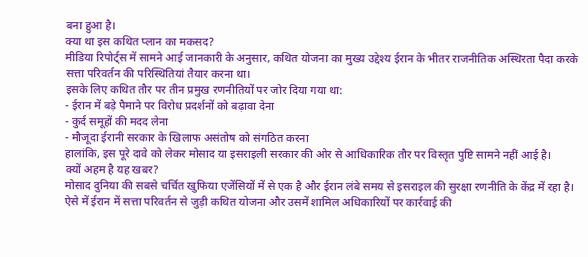बना हुआ है।
क्या था इस कथित प्लान का मकसद?
मीडिया रिपोर्ट्स में सामने आई जानकारी के अनुसार, कथित योजना का मुख्य उद्देश्य ईरान के भीतर राजनीतिक अस्थिरता पैदा करके सत्ता परिवर्तन की परिस्थितियां तैयार करना था।
इसके लिए कथित तौर पर तीन प्रमुख रणनीतियों पर जोर दिया गया था:
- ईरान में बड़े पैमाने पर विरोध प्रदर्शनों को बढ़ावा देना
- कुर्द समूहों की मदद लेना
- मौजूदा ईरानी सरकार के खिलाफ असंतोष को संगठित करना
हालांकि, इस पूरे दावे को लेकर मोसाद या इसराइली सरकार की ओर से आधिकारिक तौर पर विस्तृत पुष्टि सामने नहीं आई है।
क्यों अहम है यह खबर?
मोसाद दुनिया की सबसे चर्चित खुफिया एजेंसियों में से एक है और ईरान लंबे समय से इसराइल की सुरक्षा रणनीति के केंद्र में रहा है। ऐसे में ईरान में सत्ता परिवर्तन से जुड़ी कथित योजना और उसमें शामिल अधिकारियों पर कार्रवाई की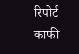रिपोर्ट काफी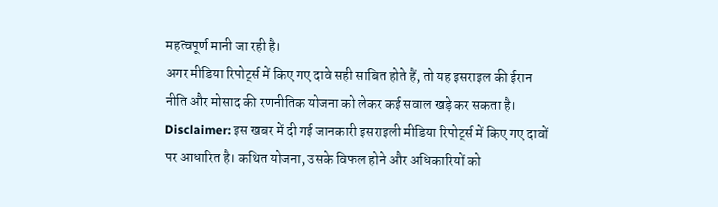महत्वपूर्ण मानी जा रही है।
अगर मीडिया रिपोर्ट्स में किए गए दावे सही साबित होते हैं, तो यह इसराइल की ईरान नीति और मोसाद की रणनीतिक योजना को लेकर कई सवाल खड़े कर सकता है।
Disclaimer: इस खबर में दी गई जानकारी इसराइली मीडिया रिपोर्ट्स में किए गए दावों पर आधारित है। कथित योजना, उसके विफल होने और अधिकारियों को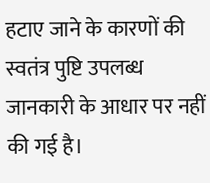हटाए जाने के कारणों की स्वतंत्र पुष्टि उपलब्ध जानकारी के आधार पर नहीं की गई है।